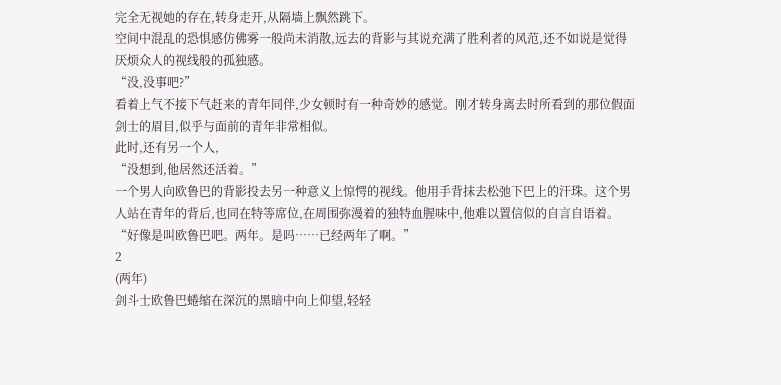完全无视她的存在,转身走开,从隔墙上飘然跳下。
空间中混乱的恐惧感仿佛雾一般尚未消散,远去的背影与其说充满了胜利者的风范,还不如说是觉得厌烦众人的视线般的孤独感。
“没,没事吧?”
看着上气不接下气赶来的青年同伴,少女顿时有一种奇妙的感觉。刚才转身离去时所看到的那位假面剑士的眉目,似乎与面前的青年非常相似。
此时,还有另一个人,
“没想到,他居然还活着。”
一个男人向欧鲁巴的背影投去另一种意义上惊愕的视线。他用手背抹去松弛下巴上的汗珠。这个男人站在青年的背后,也同在特等席位,在周围弥漫着的独特血腥味中,他难以置信似的自言自语着。
“好像是叫欧鲁巴吧。两年。是吗……已经两年了啊。”
2
(两年)
剑斗士欧鲁巴蜷缩在深沉的黑暗中向上仰望,轻轻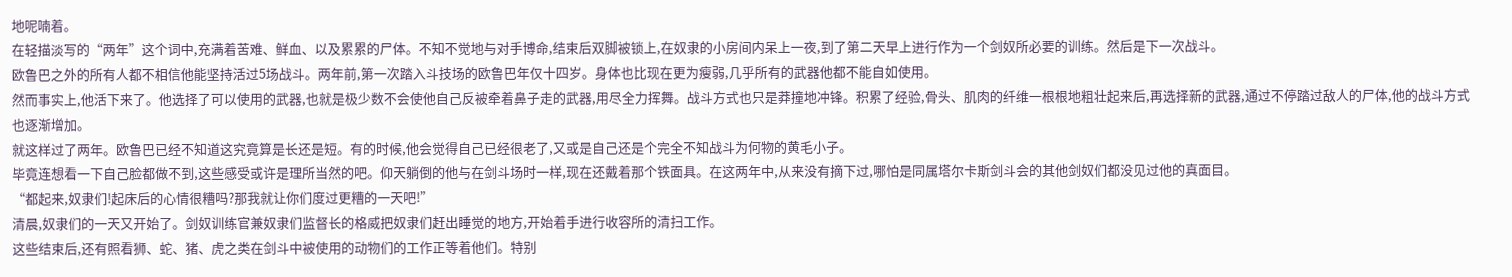地呢喃着。
在轻描淡写的“两年”这个词中,充满着苦难、鲜血、以及累累的尸体。不知不觉地与对手博命,结束后双脚被锁上,在奴隶的小房间内呆上一夜,到了第二天早上进行作为一个剑奴所必要的训练。然后是下一次战斗。
欧鲁巴之外的所有人都不相信他能坚持活过5场战斗。两年前,第一次踏入斗技场的欧鲁巴年仅十四岁。身体也比现在更为瘦弱,几乎所有的武器他都不能自如使用。
然而事实上,他活下来了。他选择了可以使用的武器,也就是极少数不会使他自己反被牵着鼻子走的武器,用尽全力挥舞。战斗方式也只是莽撞地冲锋。积累了经验,骨头、肌肉的纤维一根根地粗壮起来后,再选择新的武器,通过不停踏过敌人的尸体,他的战斗方式也逐渐增加。
就这样过了两年。欧鲁巴已经不知道这究竟算是长还是短。有的时候,他会觉得自己已经很老了,又或是自己还是个完全不知战斗为何物的黄毛小子。
毕竟连想看一下自己脸都做不到,这些感受或许是理所当然的吧。仰天躺倒的他与在剑斗场时一样,现在还戴着那个铁面具。在这两年中,从来没有摘下过,哪怕是同属塔尔卡斯剑斗会的其他剑奴们都没见过他的真面目。
“都起来,奴隶们!起床后的心情很糟吗?那我就让你们度过更糟的一天吧!”
清晨,奴隶们的一天又开始了。剑奴训练官兼奴隶们监督长的格威把奴隶们赶出睡觉的地方,开始着手进行收容所的清扫工作。
这些结束后,还有照看狮、蛇、猪、虎之类在剑斗中被使用的动物们的工作正等着他们。特别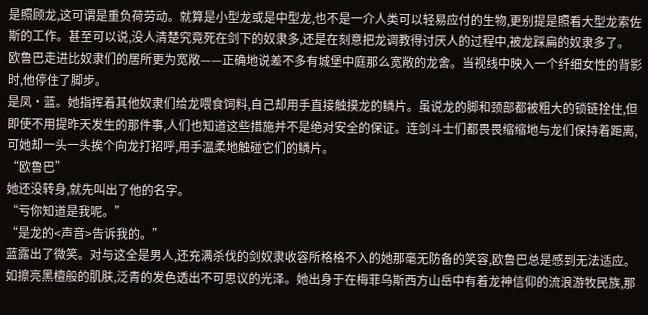是照顾龙,这可谓是重负荷劳动。就算是小型龙或是中型龙,也不是一介人类可以轻易应付的生物,更别提是照看大型龙索佐斯的工作。甚至可以说,没人清楚究竟死在剑下的奴隶多,还是在刻意把龙调教得讨厌人的过程中,被龙踩扁的奴隶多了。
欧鲁巴走进比奴隶们的居所更为宽敞——正确地说差不多有城堡中庭那么宽敞的龙舍。当视线中映入一个纤细女性的背影时,他停住了脚步。
是凤·蓝。她指挥着其他奴隶们给龙喂食饲料,自己却用手直接触摸龙的鳞片。虽说龙的脚和颈部都被粗大的锁链拴住,但即使不用提昨天发生的那件事,人们也知道这些措施并不是绝对安全的保证。连剑斗士们都畏畏缩缩地与龙们保持着距离,可她却一头一头挨个向龙打招呼,用手温柔地触碰它们的鳞片。
“欧鲁巴”
她还没转身,就先叫出了他的名字。
“亏你知道是我呢。”
“是龙的<声音>告诉我的。”
蓝露出了微笑。对与这全是男人,还充满杀伐的剑奴隶收容所格格不入的她那毫无防备的笑容,欧鲁巴总是感到无法适应。
如擦亮黑檀般的肌肤,泛青的发色透出不可思议的光泽。她出身于在梅菲乌斯西方山岳中有着龙神信仰的流浪游牧民族,那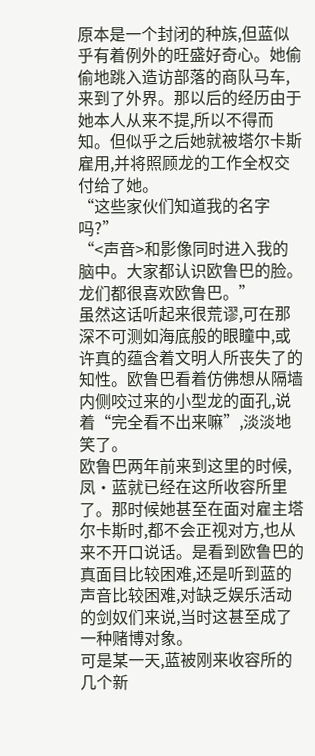原本是一个封闭的种族,但蓝似乎有着例外的旺盛好奇心。她偷偷地跳入造访部落的商队马车,来到了外界。那以后的经历由于她本人从来不提,所以不得而知。但似乎之后她就被塔尔卡斯雇用,并将照顾龙的工作全权交付给了她。
“这些家伙们知道我的名字吗?”
“<声音>和影像同时进入我的脑中。大家都认识欧鲁巴的脸。龙们都很喜欢欧鲁巴。”
虽然这话听起来很荒谬,可在那深不可测如海底般的眼瞳中,或许真的蕴含着文明人所丧失了的知性。欧鲁巴看着仿佛想从隔墙内侧咬过来的小型龙的面孔,说着“完全看不出来嘛”,淡淡地笑了。
欧鲁巴两年前来到这里的时候,凤·蓝就已经在这所收容所里了。那时候她甚至在面对雇主塔尔卡斯时,都不会正视对方,也从来不开口说话。是看到欧鲁巴的真面目比较困难,还是听到蓝的声音比较困难,对缺乏娱乐活动的剑奴们来说,当时这甚至成了一种赌博对象。
可是某一天,蓝被刚来收容所的几个新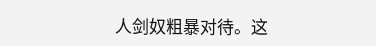人剑奴粗暴对待。这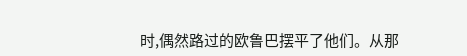时,偶然路过的欧鲁巴摆平了他们。从那